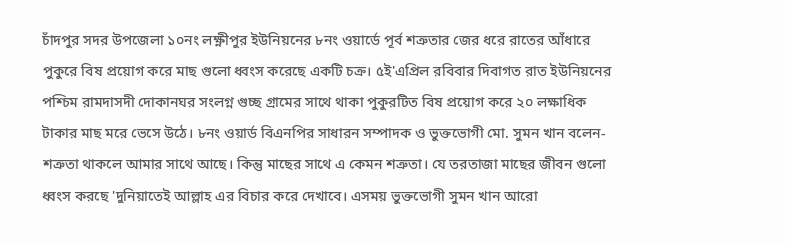চাঁদপুর সদর উপজেলা ১০নং লক্ষ্ণীপুর ইউনিয়নের ৮নং ওয়ার্ডে পূর্ব শত্রুতার জের ধরে রাতের আঁধারে পুকুরে বিষ প্রয়োগ করে মাছ গুলো ধ্বংস করেছে একটি চক্র। ৫ই'এপ্রিল রবিবার দিবাগত রাত ইউনিয়নের পশ্চিম রামদাসদী দোকানঘর সংলগ্ন গুচ্ছ গ্রামের সাথে থাকা পুকুরটিত বিষ প্রয়োগ করে ২০ লক্ষাধিক টাকার মাছ মরে ভেসে উঠে। ৮নং ওয়ার্ড বিএনপির সাধারন সম্পাদক ও ভুক্তভোগী মো. সুমন খান বলেন- শত্রুতা থাকলে আমার সাথে আছে। কিন্তু মাছের সাথে এ কেমন শত্রুতা। যে তরতাজা মাছের জীবন গুলো ধ্বংস করছে 'দুনিয়াতেই আল্লাহ এর বিচার করে দেখাবে। এসময় ভুক্তভোগী সুমন খান আরো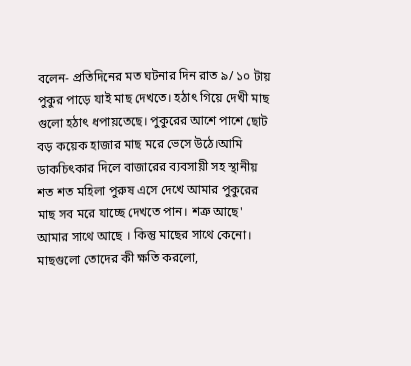বলেন- প্রতিদিনের মত ঘটনার দিন রাত ৯/ ১০ টায় পুকুর পাড়ে যাই মাছ দেখতে। হঠাৎ গিয়ে দেখী মাছ গুলো হঠাৎ ধপায়তেছে। পুকুরের আশে পাশে ছোট বড় কয়েক হাজার মাছ মরে ভেসে উঠে।আমি ডাকচিৎকার দিলে বাজারের ব্যবসায়ী সহ স্থানীয় শত শত মহিলা পুরুষ এসে দেখে আমার পুকুরের মাছ সব মরে যাচ্ছে দেখতে পান। শত্রু আছে' আমার সাথে আছে । কিন্তু মাছের সাথে কেনো। মাছগুলো তোদের কী ক্ষতি করলো,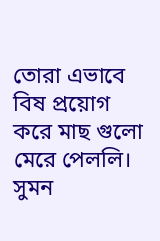তোরা এভাবে বিষ প্রয়োগ করে মাছ গুলো মেরে পেললি। সুমন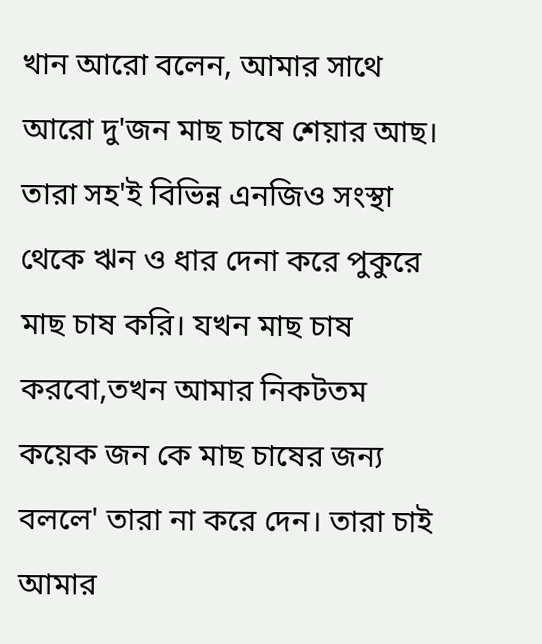খান আরো বলেন, আমার সাথে আরো দু'জন মাছ চাষে শেয়ার আছ। তারা সহ'ই বিভিন্ন এনজিও সংস্থা থেকে ঋন ও ধার দেনা করে পুকুরে মাছ চাষ করি। যখন মাছ চাষ করবো,তখন আমার নিকটতম কয়েক জন কে মাছ চাষের জন্য বললে' তারা না করে দেন। তারা চাই আমার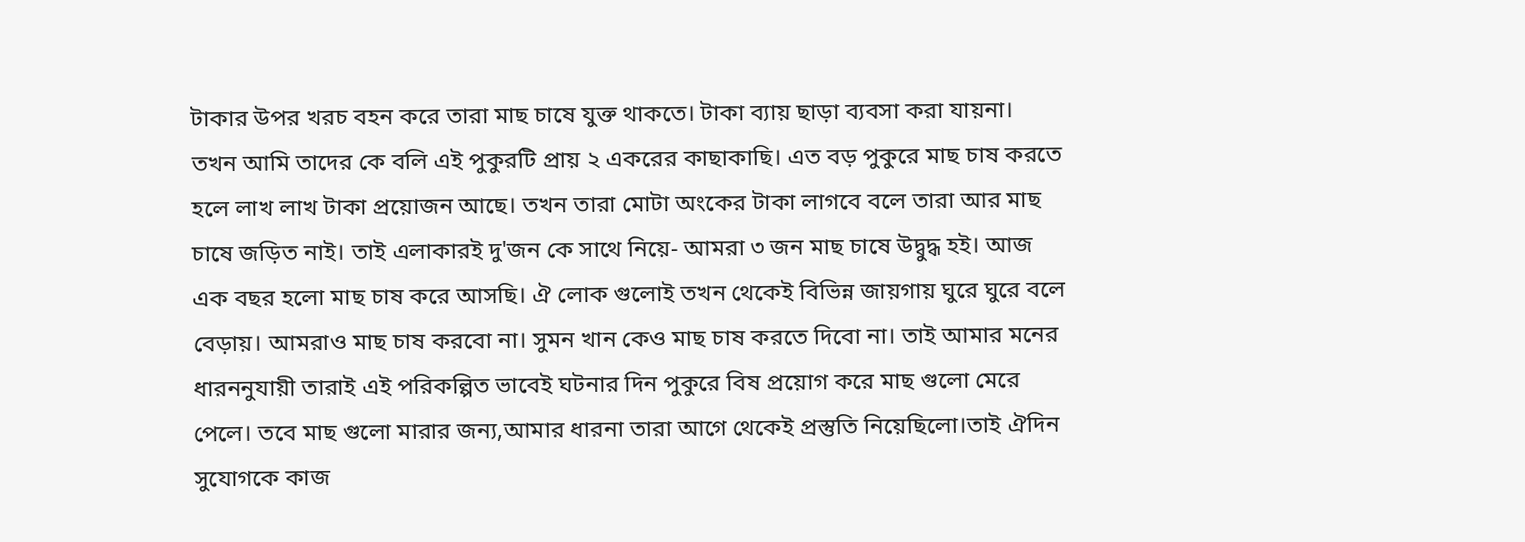টাকার উপর খরচ বহন করে তারা মাছ চাষে যুক্ত থাকতে। টাকা ব্যায় ছাড়া ব্যবসা করা যায়না। তখন আমি তাদের কে বলি এই পুকুরটি প্রায় ২ একরের কাছাকাছি। এত বড় পুকুরে মাছ চাষ করতে হলে লাখ লাখ টাকা প্রয়োজন আছে। তখন তারা মোটা অংকের টাকা লাগবে বলে তারা আর মাছ চাষে জড়িত নাই। তাই এলাকারই দু'জন কে সাথে নিয়ে- আমরা ৩ জন মাছ চাষে উদ্বুদ্ধ হই। আজ এক বছর হলো মাছ চাষ করে আসছি। ঐ লোক গুলোই তখন থেকেই বিভিন্ন জায়গায় ঘুরে ঘুরে বলে বেড়ায়। আমরাও মাছ চাষ করবো না। সুমন খান কেও মাছ চাষ করতে দিবো না। তাই আমার মনের ধারননুযায়ী তারাই এই পরিকল্পিত ভাবেই ঘটনার দিন পুকুরে বিষ প্রয়োগ করে মাছ গুলো মেরে পেলে। তবে মাছ গুলো মারার জন্য,আমার ধারনা তারা আগে থেকেই প্রস্তুতি নিয়েছিলো।তাই ঐদিন সুযোগকে কাজ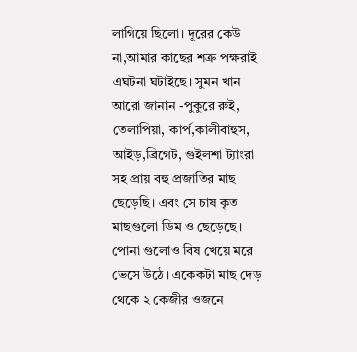লাগিয়ে ছিলো। দূরের কেউ না,আমার কাছের শত্রু পক্ষরাই এঘটনা ঘটাইছে। সুমন খান আরো জানান -পুকুরে রুই, তেলাপিয়া, কার্প,কালীবাহুস, আইড়,ব্রিগেট, গুইলশা ট্যাংরা সহ প্রায় বহু প্রজাতির মাছ ছেড়েছি। এবং সে চাষ কৃত মাছগুলো ডিম ও ছেড়েছে। পোনা গুলোও বিষ খেয়ে মরে ভেসে উঠে। একেকটা মাছ দেড় থেকে ২ কেজীর ওজনে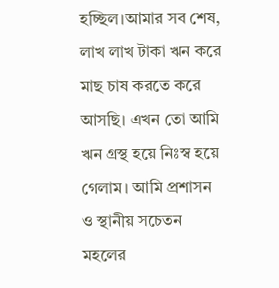হচ্ছিল।আমার সব শেষ, লাখ লাখ টাকা ঋন করে মাছ চাষ করতে করে আসছি। এখন তো আমি ঋন গ্রস্থ হয়ে নিঃস্ব হয়ে গেলাম। আমি প্রশাসন ও স্থানীয় সচেতন মহলের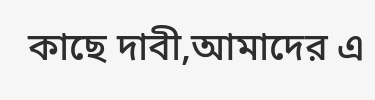কাছে দাবী,আমাদের এ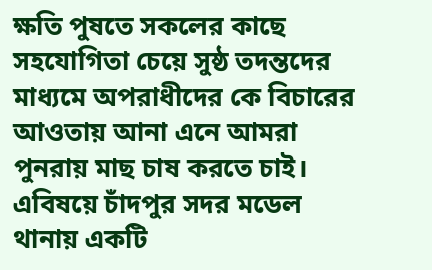ক্ষতি পুষতে সকলের কাছে সহযোগিতা চেয়ে সুষ্ঠ তদন্তদের মাধ্যমে অপরাধীদের কে বিচারের আওতায় আনা এনে আমরা পুনরায় মাছ চাষ করতে চাই। এবিষয়ে চাঁদপুর সদর মডেল থানায় একটি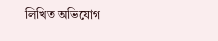লিখিত অভিযোগ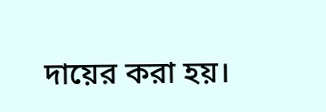দায়ের করা হয়।